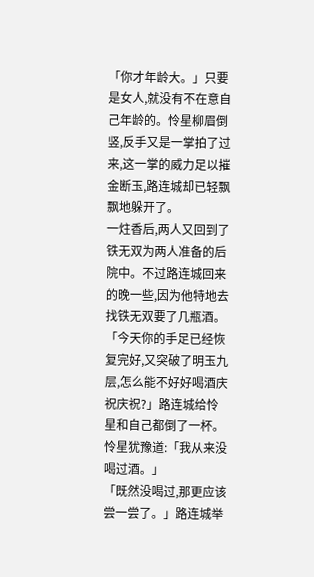「你才年龄大。」只要是女人,就没有不在意自己年龄的。怜星柳眉倒竖,反手又是一掌拍了过来,这一掌的威力足以摧金断玉,路连城却已轻飘飘地躲开了。
一炷香后,两人又回到了铁无双为两人准备的后院中。不过路连城回来的晚一些,因为他特地去找铁无双要了几瓶酒。
「今天你的手足已经恢复完好,又突破了明玉九层,怎么能不好好喝酒庆祝庆祝?」路连城给怜星和自己都倒了一杯。
怜星犹豫道:「我从来没喝过酒。」
「既然没喝过,那更应该尝一尝了。」路连城举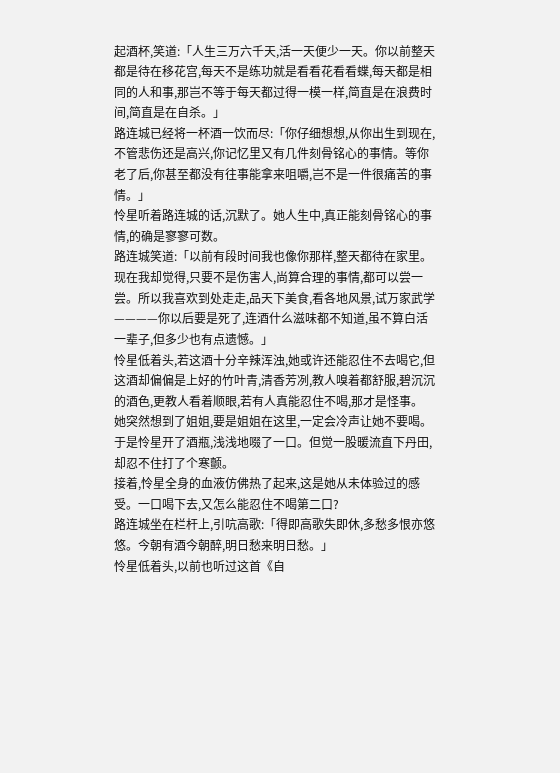起酒杯,笑道:「人生三万六千天,活一天便少一天。你以前整天都是待在移花宫,每天不是练功就是看看花看看蝶,每天都是相同的人和事,那岂不等于每天都过得一模一样,简直是在浪费时间,简直是在自杀。」
路连城已经将一杯酒一饮而尽:「你仔细想想,从你出生到现在,不管悲伤还是高兴,你记忆里又有几件刻骨铭心的事情。等你老了后,你甚至都没有往事能拿来咀嚼,岂不是一件很痛苦的事情。」
怜星听着路连城的话,沉默了。她人生中,真正能刻骨铭心的事情,的确是寥寥可数。
路连城笑道:「以前有段时间我也像你那样,整天都待在家里。现在我却觉得,只要不是伤害人,尚算合理的事情,都可以尝一尝。所以我喜欢到处走走,品天下美食,看各地风景,试万家武学————你以后要是死了,连酒什么滋味都不知道,虽不算白活一辈子,但多少也有点遗憾。」
怜星低着头,若这酒十分辛辣浑浊,她或许还能忍住不去喝它,但这酒却偏偏是上好的竹叶青,清香芳冽,教人嗅着都舒服,碧沉沉的酒色,更教人看着顺眼,若有人真能忍住不喝,那才是怪事。
她突然想到了姐姐,要是姐姐在这里,一定会冷声让她不要喝。
于是怜星开了酒瓶,浅浅地啜了一口。但觉一股暖流直下丹田,却忍不住打了个寒颤。
接着,怜星全身的血液仿佛热了起来,这是她从未体验过的感受。一口喝下去,又怎么能忍住不喝第二口?
路连城坐在栏杆上,引吭高歌:「得即高歌失即休,多愁多恨亦悠悠。今朝有酒今朝醉,明日愁来明日愁。」
怜星低着头,以前也听过这首《自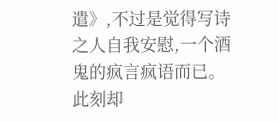遣》,不过是觉得写诗之人自我安慰,一个酒鬼的疯言疯语而已。此刻却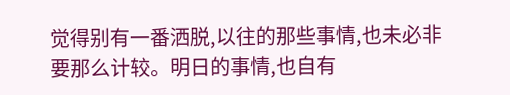觉得别有一番洒脱,以往的那些事情,也未必非要那么计较。明日的事情,也自有